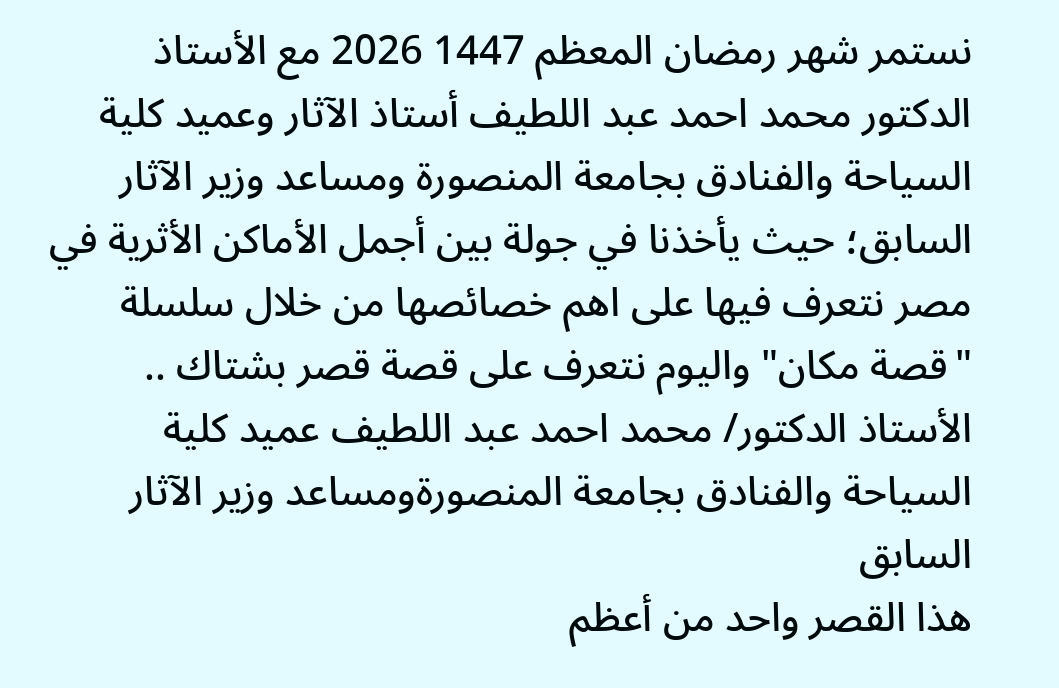نستمر شهر رمضان المعظم 1447 2026 مع الأستاذ الدكتور محمد احمد عبد اللطيف أستاذ الآثار وعميد كلية السياحة والفنادق بجامعة المنصورة ومساعد وزير الآثار السابق؛ حيث يأخذنا في جولة بين أجمل الأماكن الأثرية في مصر نتعرف فيها على اهم خصائصها من خلال سلسلة "قصة مكان" واليوم نتعرف على قصة قصر بشتاك ..
الأستاذ الدكتور/ محمد احمد عبد اللطيف عميد كلية السياحة والفنادق بجامعة المنصورةومساعد وزير الآثار السابق
هذا القصر واحد من أعظم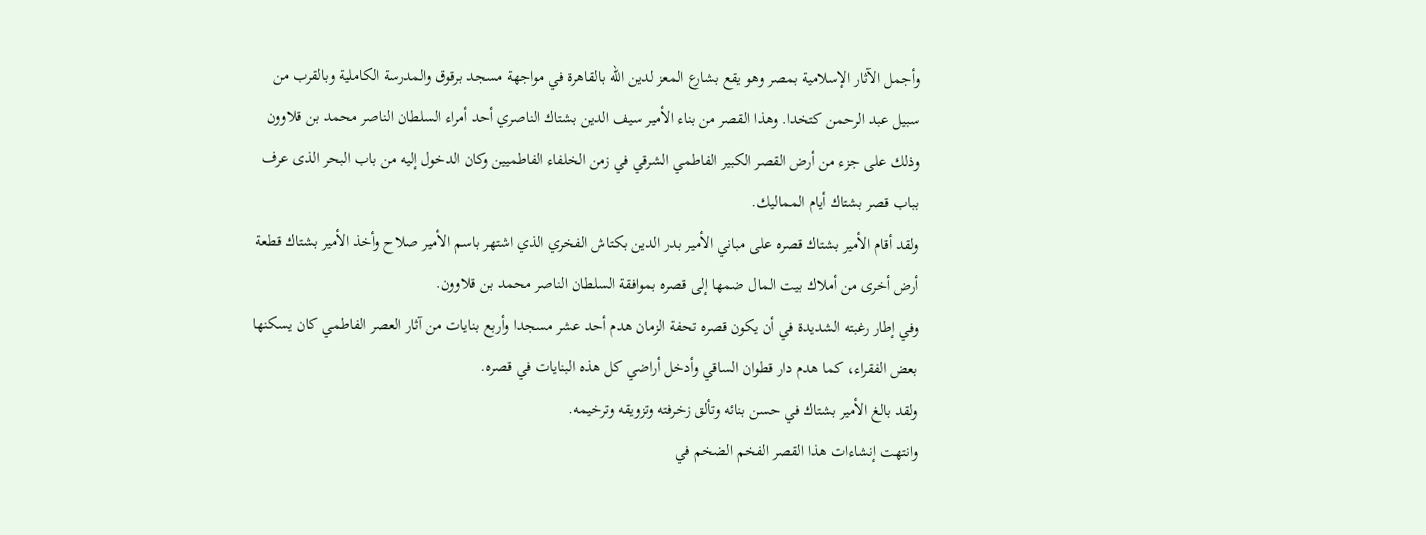وأجمل الآثار الإسلامية بمصر وهو يقع بشارع المعز لدين الله بالقاهرة في مواجهة مسجد برقوق والمدرسة الكاملية وبالقرب من سبيل عبد الرحمن كتخدا. وهذا القصر من بناء الأمير سيف الدين بشتاك الناصري أحد أمراء السلطان الناصر محمد بن قلاوون وذلك على جزء من أرض القصر الكبير الفاطمي الشرقي في زمن الخلفاء الفاطميين وكان الدخول إليه من باب البحر الذى عرف بباب قصر بشتاك أيام المماليك.
ولقد أقام الأمير بشتاك قصره على مباني الأمير بدر الدين بكتاش الفخري الذي اشتهر باسم الأمير صلاح وأخذ الأمير بشتاك قطعة أرض أخرى من أملاك بيت المال ضمها إلى قصره بموافقة السلطان الناصر محمد بن قلاوون.
وفي إطار رغبته الشديدة في أن يكون قصره تحفة الزمان هدم أحد عشر مسجدا وأربع بنايات من آثار العصر الفاطمي كان يسكنها بعض الفقراء، كما هدم دار قطوان الساقي وأدخل أراضي كل هذه البنايات في قصره.
ولقد بالغ الأمير بشتاك في حسن بنائه وتألق زخرفته وتزويقه وترخيمه.
وانتهت إنشاءات هذا القصر الفخم الضخم في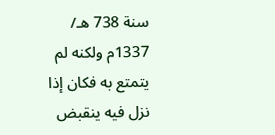سنة 738 هـ/ 1337م ولكنه لم يتمتع به فكان إذا نزل فيه ينقبض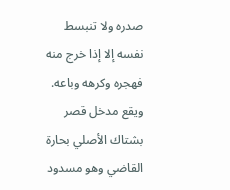صدره ولا تنبسط نفسه إلا إذا خرج منه فهجره وكرهه وباعه.
ويقع مدخل قصر بشتاك الأصلي بحارة القاضي وهو مسدود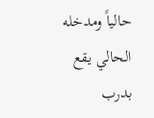حالياً ومدخله الحالي يقع بدرب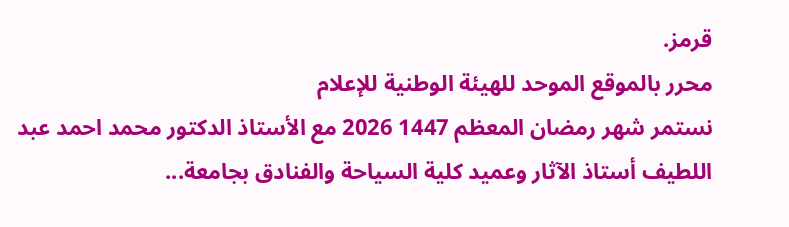قرمز.
محرر بالموقع الموحد للهيئة الوطنية للإعلام
نستمر شهر رمضان المعظم 1447 2026 مع الأستاذ الدكتور محمد احمد عبد اللطيف أستاذ الآثار وعميد كلية السياحة والفنادق بجامعة...